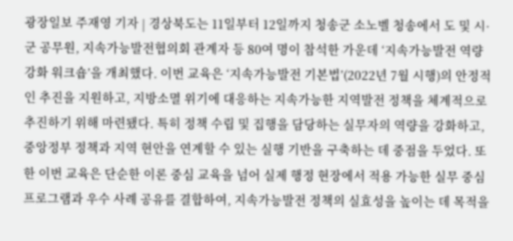광장일보 주재영 기자 | 경상북도는 11일부터 12일까지 청송군 소노벨 청송에서 도 및 시·군 공무원, 지속가능발전협의회 관계자 등 80여 명이 참석한 가운데 ‘지속가능발전 역량강화 워크숍’을 개최했다. 이번 교육은 ‘지속가능발전 기본법’(2022년 7월 시행)의 안정적인 추진을 지원하고, 지방소멸 위기에 대응하는 지속가능한 지역발전 정책을 체계적으로 추진하기 위해 마련됐다. 특히 정책 수립 및 집행을 담당하는 실무자의 역량을 강화하고, 중앙정부 정책과 지역 현안을 연계할 수 있는 실행 기반을 구축하는 데 중점을 두었다. 또한 이번 교육은 단순한 이론 중심 교육을 넘어 실제 행정 현장에서 적용 가능한 실무 중심 프로그램과 우수 사례 공유를 결합하여, 지속가능발전 정책의 실효성을 높이는 데 목적을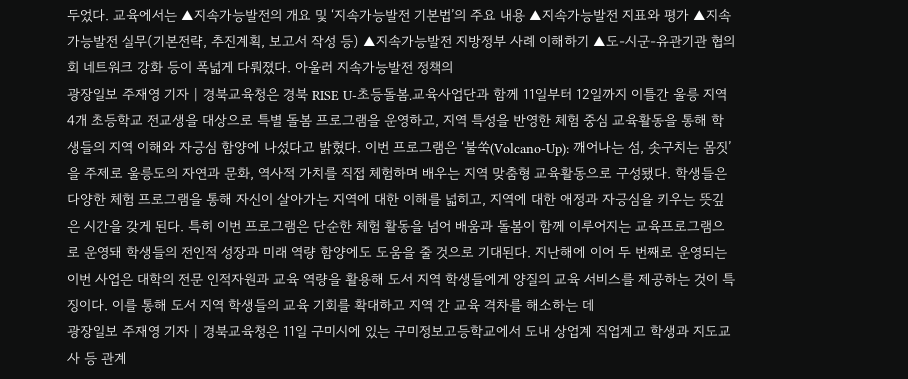두었다. 교육에서는 ▲지속가능발전의 개요 및 ‘지속가능발전 기본법’의 주요 내용 ▲지속가능발전 지표와 평가 ▲지속가능발전 실무(기본전략, 추진계획, 보고서 작성 등) ▲지속가능발전 지방정부 사례 이해하기 ▲도-시군-유관기관 협의회 네트워크 강화 등이 폭넓게 다뤄졌다. 아울러 지속가능발전 정책의
광장일보 주재영 기자 | 경북교육청은 경북 RISE U-초등돌봄․교육사업단과 함께 11일부터 12일까지 이틀간 울릉 지역 4개 초등학교 전교생을 대상으로 특별 돌봄 프로그램을 운영하고, 지역 특성을 반영한 체험 중심 교육활동을 통해 학생들의 지역 이해와 자긍심 함양에 나섰다고 밝혔다. 이번 프로그램은 ‘불쑥(Volcano-Up): 깨어나는 섬, 솟구치는 몸짓’을 주제로 울릉도의 자연과 문화, 역사적 가치를 직접 체험하며 배우는 지역 맞춤형 교육활동으로 구성됐다. 학생들은 다양한 체험 프로그램을 통해 자신이 살아가는 지역에 대한 이해를 넓히고, 지역에 대한 애정과 자긍심을 키우는 뜻깊은 시간을 갖게 된다. 특히 이번 프로그램은 단순한 체험 활동을 넘어 배움과 돌봄이 함께 이루어지는 교육프로그램으로 운영돼 학생들의 전인적 성장과 미래 역량 함양에도 도움을 줄 것으로 기대된다. 지난해에 이어 두 번째로 운영되는 이번 사업은 대학의 전문 인적자원과 교육 역량을 활용해 도서 지역 학생들에게 양질의 교육 서비스를 제공하는 것이 특징이다. 이를 통해 도서 지역 학생들의 교육 기회를 확대하고 지역 간 교육 격차를 해소하는 데
광장일보 주재영 기자 | 경북교육청은 11일 구미시에 있는 구미정보고등학교에서 도내 상업계 직업계고 학생과 지도교사 등 관계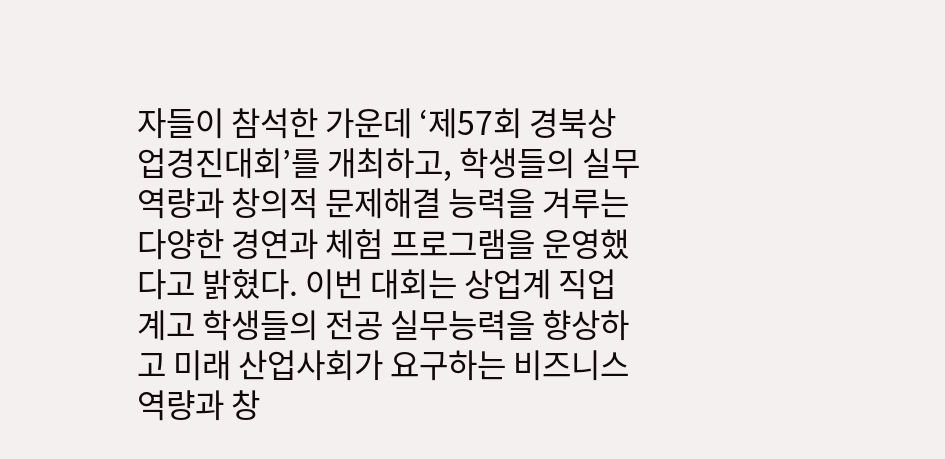자들이 참석한 가운데 ‘제57회 경북상업경진대회’를 개최하고, 학생들의 실무 역량과 창의적 문제해결 능력을 겨루는 다양한 경연과 체험 프로그램을 운영했다고 밝혔다. 이번 대회는 상업계 직업계고 학생들의 전공 실무능력을 향상하고 미래 산업사회가 요구하는 비즈니스 역량과 창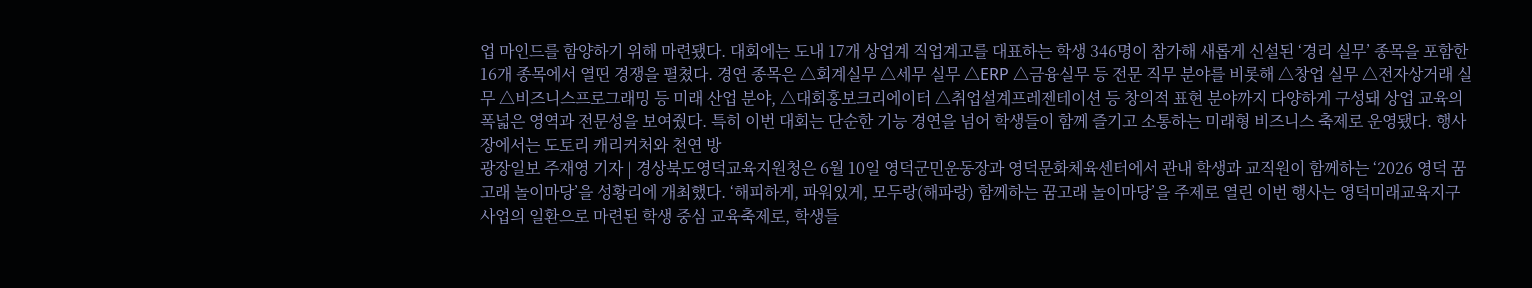업 마인드를 함양하기 위해 마련됐다. 대회에는 도내 17개 상업계 직업계고를 대표하는 학생 346명이 참가해 새롭게 신설된 ‘경리 실무’ 종목을 포함한 16개 종목에서 열띤 경쟁을 펼쳤다. 경연 종목은 △회계실무 △세무 실무 △ERP △금융실무 등 전문 직무 분야를 비롯해 △창업 실무 △전자상거래 실무 △비즈니스프로그래밍 등 미래 산업 분야, △대회홍보크리에이터 △취업설계프레젠테이션 등 창의적 표현 분야까지 다양하게 구성돼 상업 교육의 폭넓은 영역과 전문성을 보여줬다. 특히 이번 대회는 단순한 기능 경연을 넘어 학생들이 함께 즐기고 소통하는 미래형 비즈니스 축제로 운영됐다. 행사장에서는 도토리 캐리커처와 천연 방
광장일보 주재영 기자 | 경상북도영덕교육지원청은 6월 10일 영덕군민운동장과 영덕문화체육센터에서 관내 학생과 교직원이 함께하는 ‘2026 영덕 꿈고래 놀이마당’을 성황리에 개최했다. ‘해피하게, 파워있게, 모두랑(해파랑) 함께하는 꿈고래 놀이마당’을 주제로 열린 이번 행사는 영덕미래교육지구 사업의 일환으로 마련된 학생 중심 교육축제로, 학생들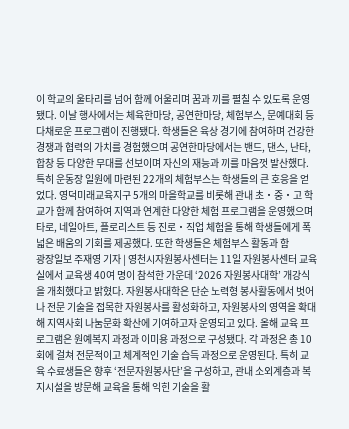이 학교의 울타리를 넘어 함께 어울리며 꿈과 끼를 펼칠 수 있도록 운영됐다. 이날 행사에서는 체육한마당, 공연한마당, 체험부스, 문예대회 등 다채로운 프로그램이 진행됐다. 학생들은 육상 경기에 참여하며 건강한 경쟁과 협력의 가치를 경험했으며 공연한마당에서는 밴드, 댄스, 난타, 합창 등 다양한 무대를 선보이며 자신의 재능과 끼를 마음껏 발산했다. 특히 운동장 일원에 마련된 22개의 체험부스는 학생들의 큰 호응을 얻었다. 영덕미래교육지구 5개의 마을학교를 비롯해 관내 초‧중‧고 학교가 함께 참여하여 지역과 연계한 다양한 체험 프로그램을 운영했으며 타로, 네일아트, 플로리스트 등 진로‧직업 체험을 통해 학생들에게 폭넓은 배움의 기회를 제공했다. 또한 학생들은 체험부스 활동과 함
광장일보 주재영 기자 | 영천시자원봉사센터는 11일 자원봉사센터 교육실에서 교육생 40여 명이 참석한 가운데 ‘2026 자원봉사대학’ 개강식을 개최했다고 밝혔다. 자원봉사대학은 단순 노력형 봉사활동에서 벗어나 전문 기술을 접목한 자원봉사를 활성화하고, 자원봉사의 영역을 확대해 지역사회 나눔문화 확산에 기여하고자 운영되고 있다. 올해 교육 프로그램은 원예복지 과정과 이미용 과정으로 구성됐다. 각 과정은 총 10회에 걸쳐 전문적이고 체계적인 기술 습득 과정으로 운영된다. 특히 교육 수료생들은 향후 ‘전문자원봉사단’을 구성하고, 관내 소외계층과 복지시설을 방문해 교육을 통해 익힌 기술을 활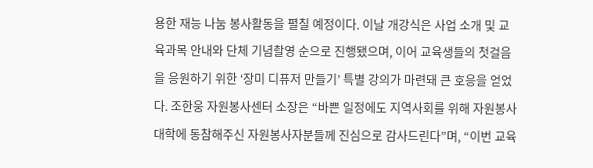용한 재능 나눔 봉사활동을 펼칠 예정이다. 이날 개강식은 사업 소개 및 교육과목 안내와 단체 기념촬영 순으로 진행됐으며, 이어 교육생들의 첫걸음을 응원하기 위한 ‘장미 디퓨저 만들기’ 특별 강의가 마련돼 큰 호응을 얻었다. 조한웅 자원봉사센터 소장은 “바쁜 일정에도 지역사회를 위해 자원봉사대학에 동참해주신 자원봉사자분들께 진심으로 감사드린다”며, “이번 교육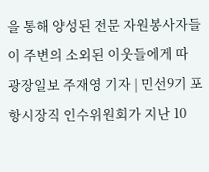을 통해 양성된 전문 자원봉사자들이 주변의 소외된 이웃들에게 따
광장일보 주재영 기자 | 민선9기 포항시장직 인수위원회가 지난 10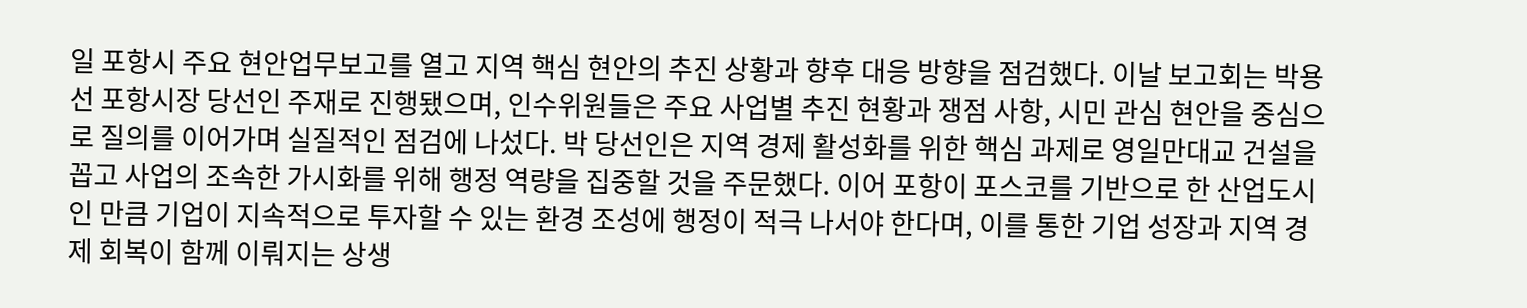일 포항시 주요 현안업무보고를 열고 지역 핵심 현안의 추진 상황과 향후 대응 방향을 점검했다. 이날 보고회는 박용선 포항시장 당선인 주재로 진행됐으며, 인수위원들은 주요 사업별 추진 현황과 쟁점 사항, 시민 관심 현안을 중심으로 질의를 이어가며 실질적인 점검에 나섰다. 박 당선인은 지역 경제 활성화를 위한 핵심 과제로 영일만대교 건설을 꼽고 사업의 조속한 가시화를 위해 행정 역량을 집중할 것을 주문했다. 이어 포항이 포스코를 기반으로 한 산업도시인 만큼 기업이 지속적으로 투자할 수 있는 환경 조성에 행정이 적극 나서야 한다며, 이를 통한 기업 성장과 지역 경제 회복이 함께 이뤄지는 상생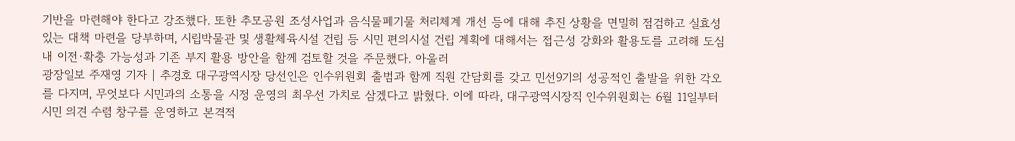기반을 마련해야 한다고 강조했다. 또한 추모공원 조성사업과 음식물폐기물 처리체계 개선 등에 대해 추진 상황을 면밀히 점검하고 실효성 있는 대책 마련을 당부하며, 시립박물관 및 생활체육시설 건립 등 시민 편의시설 건립 계획에 대해서는 접근성 강화와 활용도를 고려해 도심 내 이전·확충 가능성과 기존 부지 활용 방안을 함께 검토할 것을 주문했다. 아울러
광장일보 주재영 기자 | 추경호 대구광역시장 당선인은 인수위원회 출범과 함께 직원 간담회를 갖고 민선9기의 성공적인 출발을 위한 각오를 다지며, 무엇보다 시민과의 소통을 시정 운영의 최우선 가치로 삼겠다고 밝혔다. 이에 따라, 대구광역시장직 인수위원회는 6월 11일부터 시민 의견 수렴 창구를 운영하고 본격적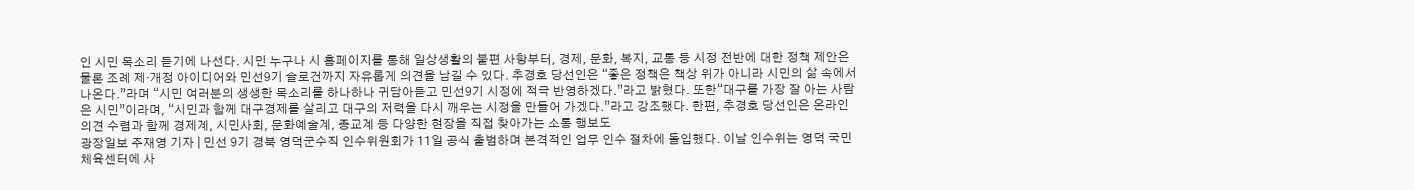인 시민 목소리 듣기에 나선다. 시민 누구나 시 홈페이지를 통해 일상생활의 불편 사항부터, 경제, 문화, 복지, 교통 등 시정 전반에 대한 정책 제안은 물론 조례 제·개정 아이디어와 민선9기 슬로건까지 자유롭게 의견을 남길 수 있다. 추경호 당선인은 “좋은 정책은 책상 위가 아니라 시민의 삶 속에서 나온다.”라며 “시민 여러분의 생생한 목소리를 하나하나 귀담아듣고 민선9기 시정에 적극 반영하겠다.”라고 밝혔다. 또한“대구를 가장 잘 아는 사람은 시민”이라며, “시민과 함께 대구경제를 살리고 대구의 저력을 다시 깨우는 시정을 만들어 가겠다.”라고 강조했다. 한편, 추경호 당선인은 온라인 의견 수렴과 함께 경제계, 시민사회, 문화예술계, 종교계 등 다양한 현장을 직접 찾아가는 소통 행보도
광장일보 주재영 기자 | 민선 9기 경북 영덕군수직 인수위원회가 11일 공식 출범하며 본격적인 업무 인수 절차에 돌입했다. 이날 인수위는 영덕 국민체육센터에 사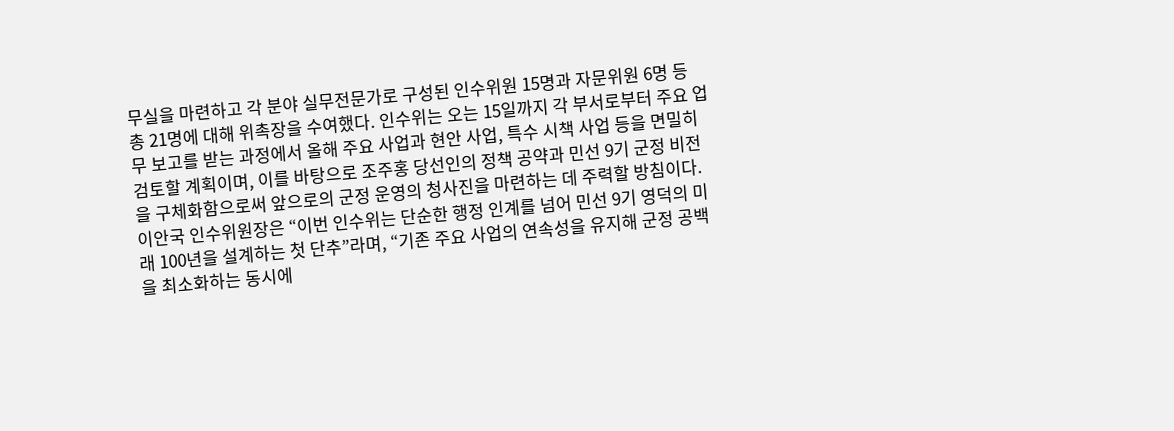무실을 마련하고 각 분야 실무전문가로 구성된 인수위원 15명과 자문위원 6명 등 총 21명에 대해 위촉장을 수여했다. 인수위는 오는 15일까지 각 부서로부터 주요 업무 보고를 받는 과정에서 올해 주요 사업과 현안 사업, 특수 시책 사업 등을 면밀히 검토할 계획이며, 이를 바탕으로 조주홍 당선인의 정책 공약과 민선 9기 군정 비전을 구체화함으로써 앞으로의 군정 운영의 청사진을 마련하는 데 주력할 방침이다. 이안국 인수위원장은 “이번 인수위는 단순한 행정 인계를 넘어 민선 9기 영덕의 미래 100년을 설계하는 첫 단추”라며, “기존 주요 사업의 연속성을 유지해 군정 공백을 최소화하는 동시에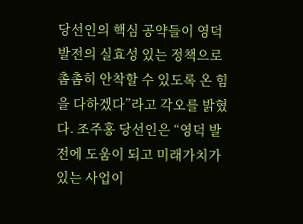당선인의 핵심 공약들이 영덕 발전의 실효성 있는 정책으로 촘촘히 안착할 수 있도록 온 힘을 다하겠다”라고 각오를 밝혔다. 조주홍 당선인은 “영덕 발전에 도움이 되고 미래가치가 있는 사업이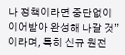나 정책이라면 중단없이 이어받아 완성해 나갈 것”이라며, 특히 신규 원전